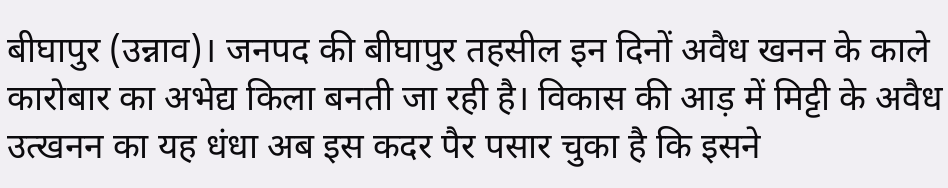बीघापुर (उन्नाव)। जनपद की बीघापुर तहसील इन दिनों अवैध खनन के काले कारोबार का अभेद्य किला बनती जा रही है। विकास की आड़ में मिट्टी के अवैध उत्खनन का यह धंधा अब इस कदर पैर पसार चुका है कि इसने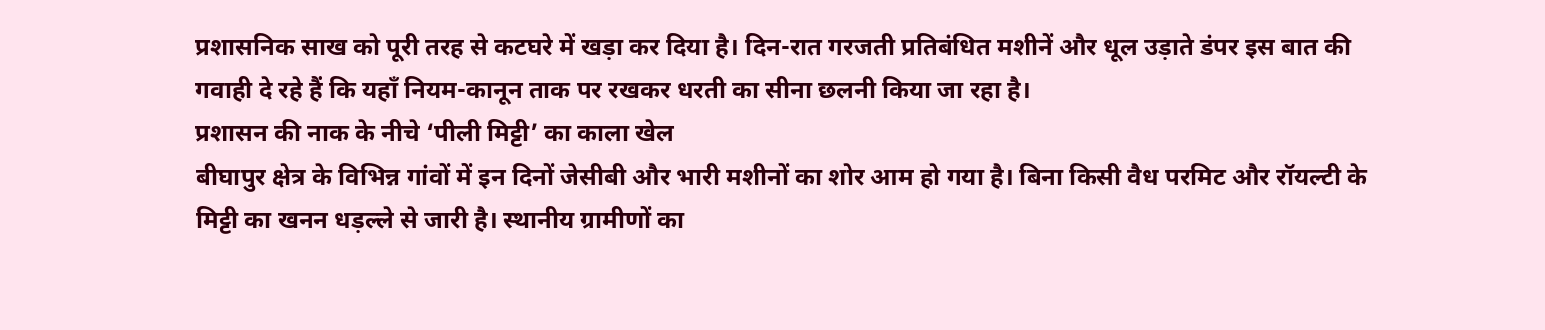प्रशासनिक साख को पूरी तरह से कटघरे में खड़ा कर दिया है। दिन-रात गरजती प्रतिबंधित मशीनें और धूल उड़ाते डंपर इस बात की गवाही दे रहे हैं कि यहाँ नियम-कानून ताक पर रखकर धरती का सीना छलनी किया जा रहा है।
प्रशासन की नाक के नीचे ‘पीली मिट्टी’ का काला खेल
बीघापुर क्षेत्र के विभिन्न गांवों में इन दिनों जेसीबी और भारी मशीनों का शोर आम हो गया है। बिना किसी वैध परमिट और रॉयल्टी के मिट्टी का खनन धड़ल्ले से जारी है। स्थानीय ग्रामीणों का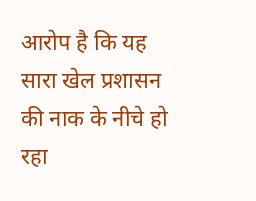आरोप है कि यह सारा खेल प्रशासन की नाक के नीचे हो रहा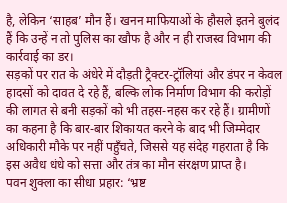है, लेकिन ‘साहब’ मौन हैं। खनन माफियाओं के हौसले इतने बुलंद हैं कि उन्हें न तो पुलिस का खौफ है और न ही राजस्व विभाग की कार्रवाई का डर।
सड़कों पर रात के अंधेरे में दौड़ती ट्रैक्टर-ट्रॉलियां और डंपर न केवल हादसों को दावत दे रहे हैं, बल्कि लोक निर्माण विभाग की करोड़ों की लागत से बनी सड़कों को भी तहस-नहस कर रहे हैं। ग्रामीणों का कहना है कि बार-बार शिकायत करने के बाद भी जिम्मेदार अधिकारी मौके पर नहीं पहुँचते, जिससे यह संदेह गहराता है कि इस अवैध धंधे को सत्ता और तंत्र का मौन संरक्षण प्राप्त है।
पवन शुक्ला का सीधा प्रहार: ‘भ्रष्ट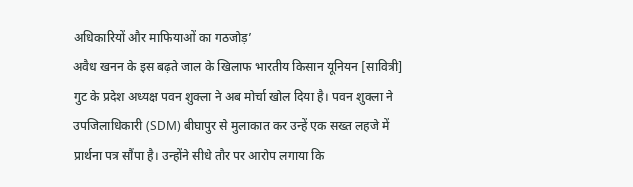अधिकारियों और माफियाओं का गठजोड़’
अवैध खनन के इस बढ़ते जाल के खिलाफ भारतीय किसान यूनियन [सावित्री] गुट के प्रदेश अध्यक्ष पवन शुक्ला ने अब मोर्चा खोल दिया है। पवन शुक्ला ने उपजिलाधिकारी (SDM) बीघापुर से मुलाकात कर उन्हें एक सख्त लहजे में प्रार्थना पत्र सौंपा है। उन्होंने सीधे तौर पर आरोप लगाया कि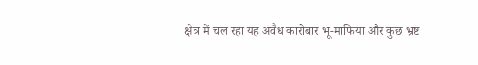क्षेत्र में चल रहा यह अवैध कारोबार भू-माफिया और कुछ भ्रष्ट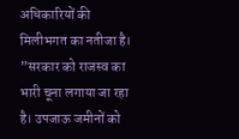अधिकारियों की मिलीभगत का नतीजा है।
”सरकार को राजस्व का भारी चूना लगाया जा रहा है। उपजाऊ जमीनों को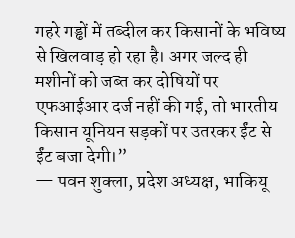गहरे गड्ढों में तब्दील कर किसानों के भविष्य से खिलवाड़ हो रहा है। अगर जल्द ही मशीनों को जब्त कर दोषियों पर एफआईआर दर्ज नहीं की गई, तो भारतीय किसान यूनियन सड़कों पर उतरकर ईंट से ईंट बजा देगी।”
— पवन शुक्ला, प्रदेश अध्यक्ष, भाकियू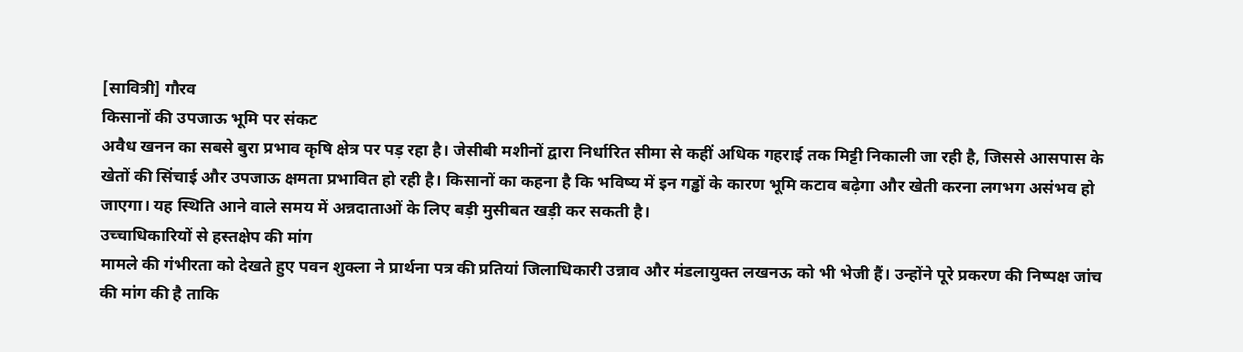[सावित्री] गौरव
किसानों की उपजाऊ भूमि पर संकट
अवैध खनन का सबसे बुरा प्रभाव कृषि क्षेत्र पर पड़ रहा है। जेसीबी मशीनों द्वारा निर्धारित सीमा से कहीं अधिक गहराई तक मिट्टी निकाली जा रही है, जिससे आसपास के खेतों की सिंचाई और उपजाऊ क्षमता प्रभावित हो रही है। किसानों का कहना है कि भविष्य में इन गड्ढों के कारण भूमि कटाव बढ़ेगा और खेती करना लगभग असंभव हो जाएगा। यह स्थिति आने वाले समय में अन्नदाताओं के लिए बड़ी मुसीबत खड़ी कर सकती है।
उच्चाधिकारियों से हस्तक्षेप की मांग
मामले की गंभीरता को देखते हुए पवन शुक्ला ने प्रार्थना पत्र की प्रतियां जिलाधिकारी उन्नाव और मंडलायुक्त लखनऊ को भी भेजी हैं। उन्होंने पूरे प्रकरण की निष्पक्ष जांच की मांग की है ताकि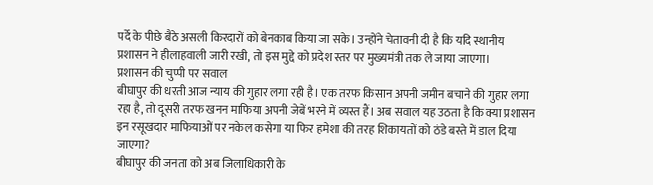पर्दे के पीछे बैठे असली किरदारों को बेनकाब किया जा सके। उन्होंने चेतावनी दी है कि यदि स्थानीय प्रशासन ने हीलाहवाली जारी रखी, तो इस मुद्दे को प्रदेश स्तर पर मुख्यमंत्री तक ले जाया जाएगा।
प्रशासन की चुप्पी पर सवाल
बीघापुर की धरती आज न्याय की गुहार लगा रही है। एक तरफ किसान अपनी जमीन बचाने की गुहार लगा रहा है, तो दूसरी तरफ खनन माफिया अपनी जेबें भरने में व्यस्त हैं। अब सवाल यह उठता है कि क्या प्रशासन इन रसूखदार माफियाओं पर नकेल कसेगा या फिर हमेशा की तरह शिकायतों को ठंडे बस्ते में डाल दिया जाएगा?
बीघापुर की जनता को अब जिलाधिकारी के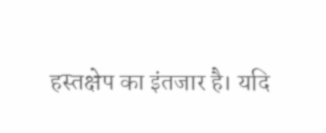हस्तक्षेप का इंतजार है। यदि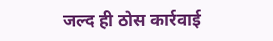जल्द ही ठोस कार्रवाई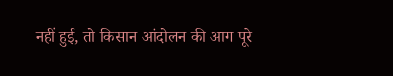नहीं हुई, तो किसान आंदोलन की आग पूरे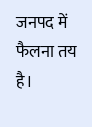जनपद में फैलना तय है।